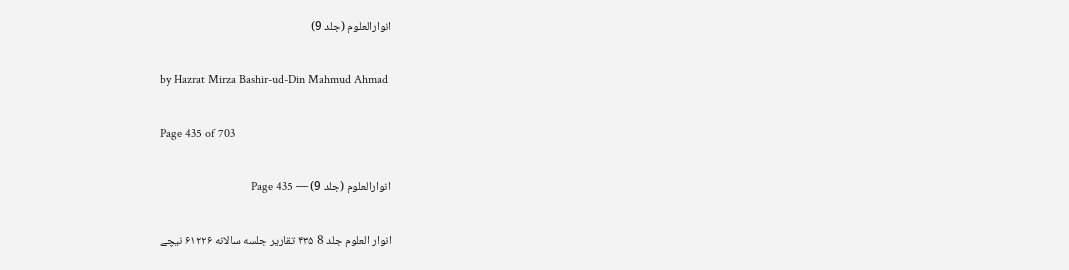انوارالعلوم (جلد 9)

by Hazrat Mirza Bashir-ud-Din Mahmud Ahmad

Page 435 of 703

انوارالعلوم (جلد 9) — Page 435

انوار العلوم جلد 8 ۴۳۵ تقاریر جلسه سالانه ۶۱۲۲۶ نیچے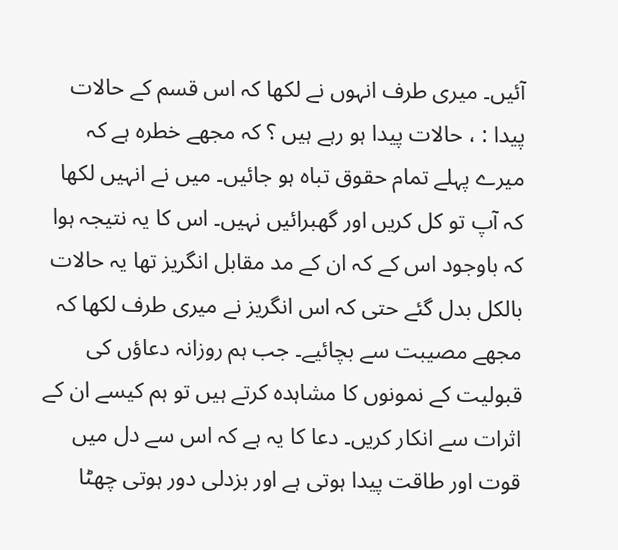آئیں۔ میری طرف انہوں نے لکھا کہ اس قسم کے حالات پیدا : ، حالات پیدا ہو رہے ہیں ؟ کہ مجھے خطرہ ہے کہ میرے پہلے تمام حقوق تباہ ہو جائیں۔ میں نے انہیں لکھا کہ آپ تو کل کریں اور گھبرائیں نہیں۔ اس کا یہ نتیجہ ہوا کہ باوجود اس کے کہ ان کے مد مقابل انگریز تھا یہ حالات بالکل بدل گئے حتی کہ اس انگریز نے میری طرف لکھا کہ مجھے مصیبت سے بچائیے۔ جب ہم روزانہ دعاؤں کی قبولیت کے نمونوں کا مشاہدہ کرتے ہیں تو ہم کیسے ان کے اثرات سے انکار کریں۔ دعا کا یہ ہے کہ اس سے دل میں قوت اور طاقت پیدا ہوتی ہے اور بزدلی دور ہوتی چھٹا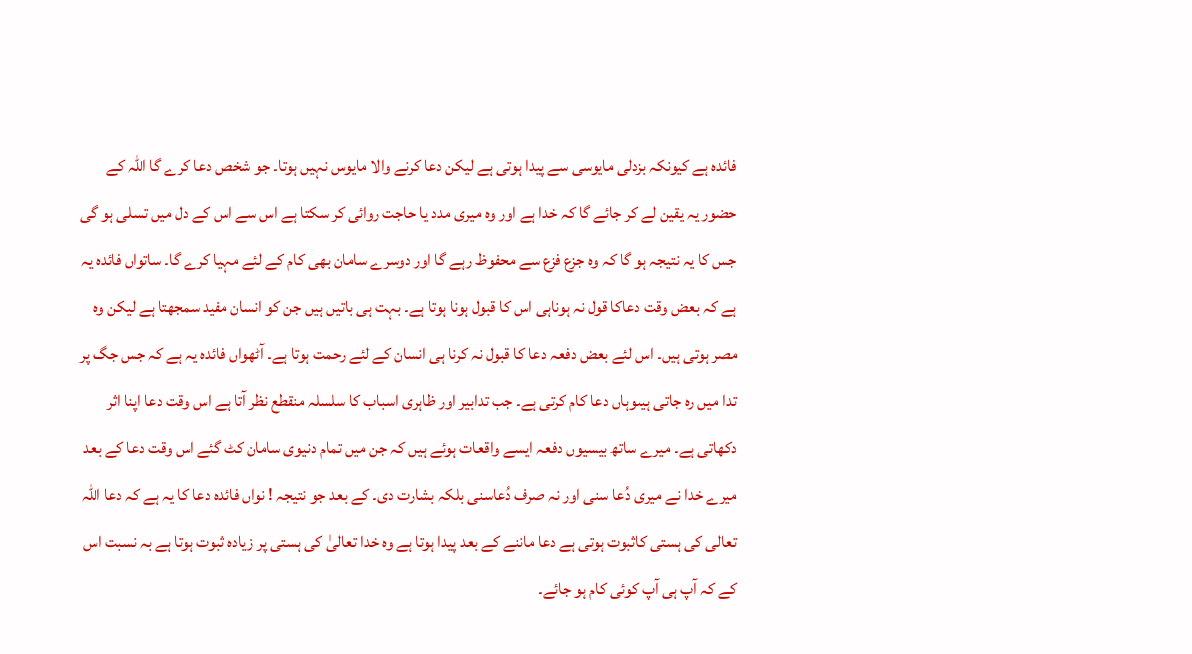فائدہ ہے کیونکہ بزدلی مایوسی سے پیدا ہوتی ہے لیکن دعا کرنے والا مایوس نہیں ہوتا۔ جو شخص دعا کرے گا اللہ کے حضور یہ یقین لے کر جائے گا کہ خدا ہے اور وہ میری مدد یا حاجت روائی کر سکتا ہے اس سے اس کے دل میں تسلی ہو گی جس کا یہ نتیجہ ہو گا کہ وہ جزع فزع سے محفوظ رہے گا اور دوسرے سامان بھی کام کے لئے مہیا کرے گا۔ ساتواں فائدہ یہ ہے کہ بعض وقت دعاکا قول نہ ہوناہی اس کا قبول ہونا ہوتا ہے۔ بہت ہی باتیں ہیں جن کو انسان مفید سمجھتا ہے لیکن وہ مصر ہوتی ہیں۔ اس لئے بعض دفعہ دعا کا قبول نہ کرنا ہی انسان کے لئے رحمت ہوتا ہے۔ آٹھواں فائدہ یہ ہے کہ جس جگ پر تدا میں رہ جاتی ہیںوہاں دعا کام کرتی ہے۔ جب تدابیر اور ظاہری اسباب کا سلسلہ منقطع نظر آتا ہے اس وقت دعا اپنا اثر دکھاتی ہے۔ میرے ساتھ بیسیوں دفعہ ایسے واقعات ہوئے ہیں کہ جن میں تمام دنیوی سامان کٹ گئے اس وقت دعا کے بعد میرے خدا نے میری دُعا سنی اور نہ صرف دُعاسنی بلکہ بشارت دی۔ کے بعد جو نتیجہ ! نواں فائدہ دعا کا یہ ہے کہ دعا اللہ تعالی کی ہستی کاثبوت ہوتی ہے دعا ماننے کے بعد پیدا ہوتا ہے وہ خدا تعالیٰ کی ہستی پر زیادہ ثبوت ہوتا ہے بہ نسبت اس کے کہ آپ ہی آپ کوئی کام ہو جائے۔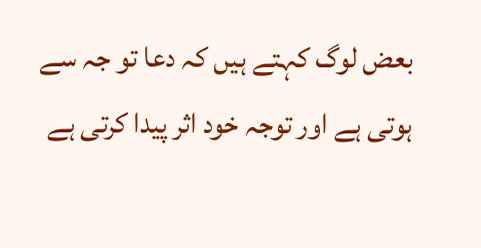بعض لوگ کہتے ہیں کہ دعا تو جہ سے ہوتی ہے اور توجہ خود اثر پیدا کرتی ہے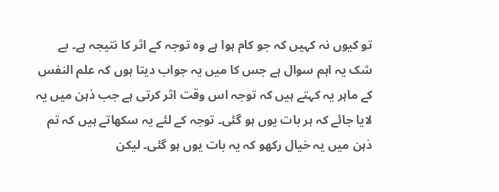تو کیوں نہ کہیں کہ جو کام ہوا ہے وہ توجہ کے اثر کا نتیجہ ہے۔ بے شک یہ اہم سوال ہے جس کا میں یہ جواب دیتا ہوں کہ علم النفس کے ماہر یہ کہتے ہیں کہ توجہ اس وقت اثر کرتی ہے جب ذہن میں یہ لایا جائے کہ ہر بات یوں ہو گئی۔ توجہ کے لئے یہ سکھاتے ہیں کہ تم ذہن میں یہ خیال رکھو کہ یہ بات یوں ہو گئی۔ لیکن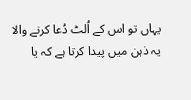یہاں تو اس کے اُلٹ دُعا کرنے والا یہ ذہن میں پیدا کرتا ہے کہ یا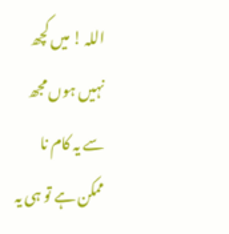اللہ ! میں کچھ نہیں ہوں مجھ سے یہ کام نا ممکن ہے تو ہی یہ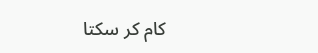کام کر سکتا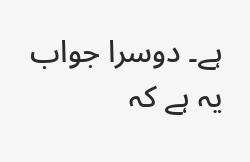ہے۔ دوسرا جواب یہ ہے کہ